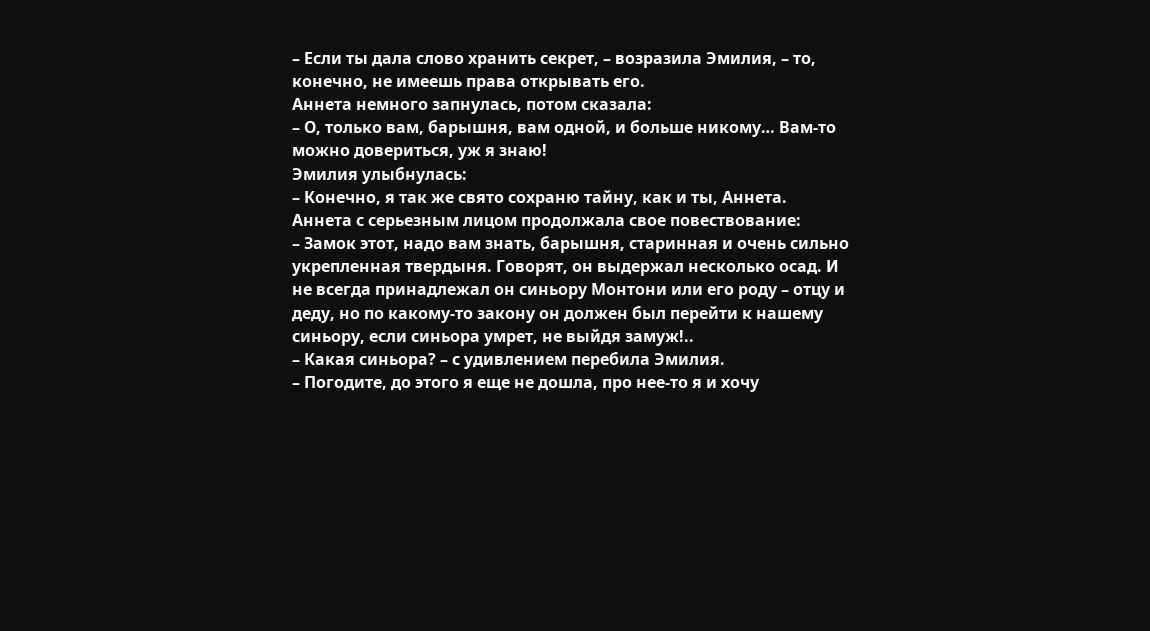– Если ты дала слово хранить секрет, – возразила Эмилия, – то, конечно, не имеешь права открывать его.
Аннета немного запнулась, потом сказала:
– О, только вам, барышня, вам одной, и больше никому… Вам-то можно довериться, уж я знаю!
Эмилия улыбнулась:
– Конечно, я так же свято сохраню тайну, как и ты, Аннета.
Аннета с серьезным лицом продолжала свое повествование:
– Замок этот, надо вам знать, барышня, старинная и очень сильно укрепленная твердыня. Говорят, он выдержал несколько осад. И не всегда принадлежал он синьору Монтони или его роду – отцу и деду, но по какому-то закону он должен был перейти к нашему синьору, если синьора умрет, не выйдя замуж!..
– Какая синьора? – с удивлением перебила Эмилия.
– Погодите, до этого я еще не дошла, про нее-то я и хочу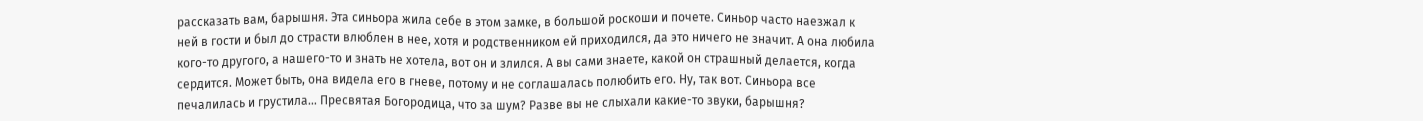рассказать вам, барышня. Эта синьора жила себе в этом замке, в большой роскоши и почете. Синьор часто наезжал к ней в гости и был до страсти влюблен в нее, хотя и родственником ей приходился, да это ничего не значит. А она любила кого-то другого, а нашего-то и знать не хотела, вот он и злился. А вы сами знаете, какой он страшный делается, когда сердится. Может быть, она видела его в гневе, потому и не соглашалась полюбить его. Ну, так вот. Синьора все печалилась и грустила… Пресвятая Богородица, что за шум? Разве вы не слыхали какие-то звуки, барышня?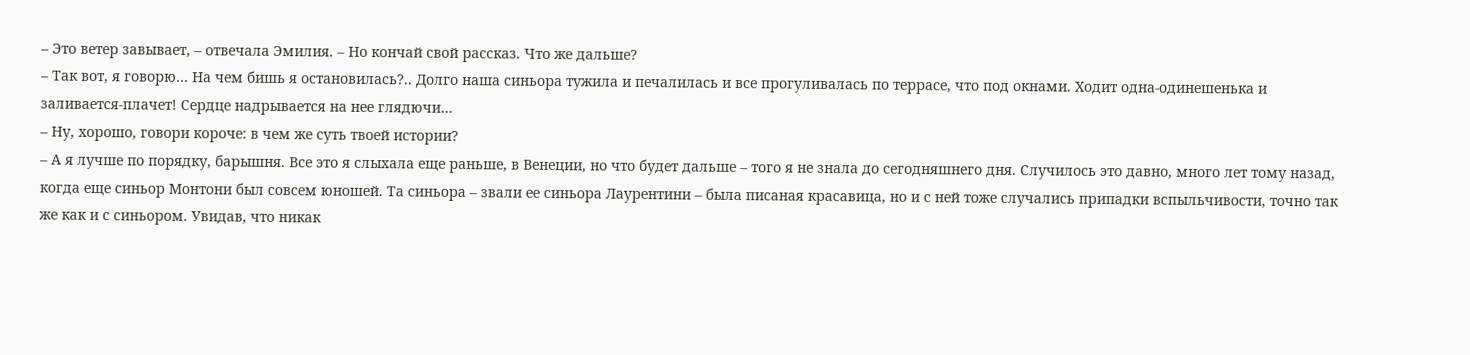– Это ветер завывает, – отвечала Эмилия. – Но кончай свой рассказ. Что же дальше?
– Так вот, я говорю… На чем бишь я остановилась?.. Долго наша синьора тужила и печалилась и все прогуливалась по террасе, что под окнами. Ходит одна-одинешенька и заливается-плачет! Сердце надрывается на нее глядючи…
– Ну, хорошо, говори короче: в чем же суть твоей истории?
– А я лучше по порядку, барышня. Все это я слыхала еще раньше, в Венеции, но что будет дальше – того я не знала до сегодняшнего дня. Случилось это давно, много лет тому назад, когда еще синьор Монтони был совсем юношей. Та синьора – звали ее синьора Лаурентини – была писаная красавица, но и с ней тоже случались припадки вспыльчивости, точно так же как и с синьором. Увидав, что никак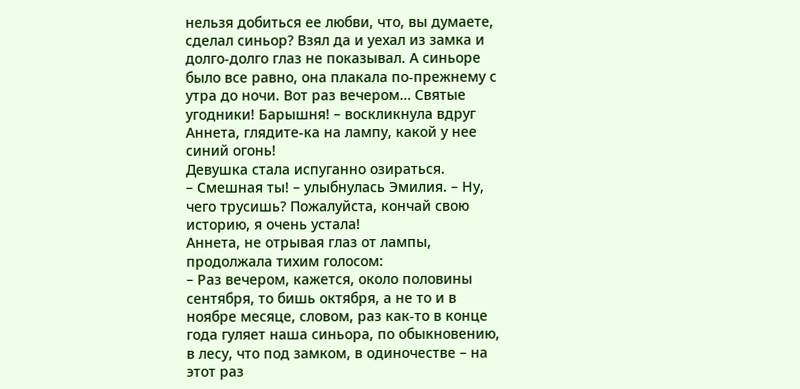нельзя добиться ее любви, что, вы думаете, сделал синьор? Взял да и уехал из замка и долго-долго глаз не показывал. А синьоре было все равно, она плакала по-прежнему с утра до ночи. Вот раз вечером… Святые угодники! Барышня! – воскликнула вдруг Аннета, глядите-ка на лампу, какой у нее синий огонь!
Девушка стала испуганно озираться.
– Смешная ты! – улыбнулась Эмилия. – Ну, чего трусишь? Пожалуйста, кончай свою историю, я очень устала!
Аннета, не отрывая глаз от лампы, продолжала тихим голосом:
– Раз вечером, кажется, около половины сентября, то бишь октября, а не то и в ноябре месяце, словом, раз как-то в конце года гуляет наша синьора, по обыкновению, в лесу, что под замком, в одиночестве – на этот раз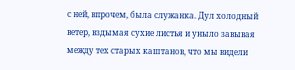с ней, впрочем, была служанка. Дул холодный ветер, вздымая сухие листья и уныло завывая между тех старых каштанов, что мы видели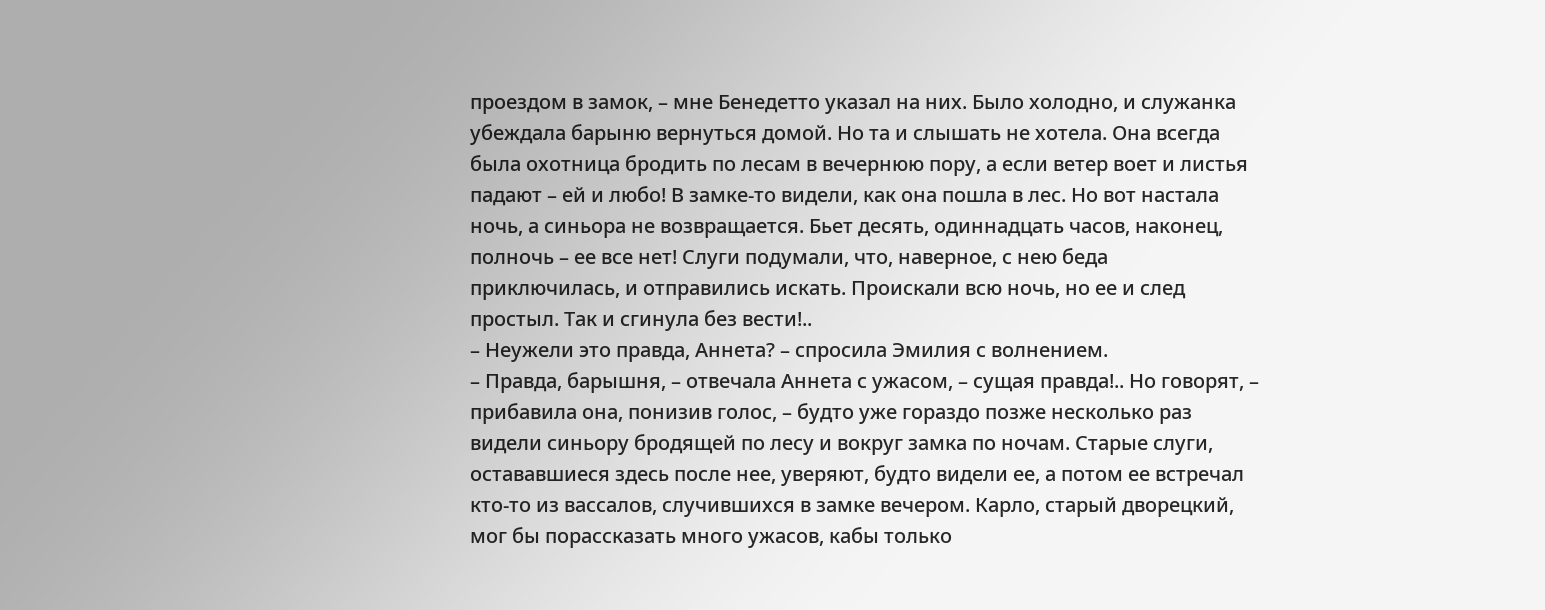проездом в замок, – мне Бенедетто указал на них. Было холодно, и служанка убеждала барыню вернуться домой. Но та и слышать не хотела. Она всегда была охотница бродить по лесам в вечернюю пору, а если ветер воет и листья падают – ей и любо! В замке-то видели, как она пошла в лес. Но вот настала ночь, а синьора не возвращается. Бьет десять, одиннадцать часов, наконец, полночь – ее все нет! Слуги подумали, что, наверное, с нею беда приключилась, и отправились искать. Проискали всю ночь, но ее и след простыл. Так и сгинула без вести!..
– Неужели это правда, Аннета? – спросила Эмилия с волнением.
– Правда, барышня, – отвечала Аннета с ужасом, – сущая правда!.. Но говорят, – прибавила она, понизив голос, – будто уже гораздо позже несколько раз видели синьору бродящей по лесу и вокруг замка по ночам. Старые слуги, остававшиеся здесь после нее, уверяют, будто видели ее, а потом ее встречал кто-то из вассалов, случившихся в замке вечером. Карло, старый дворецкий, мог бы порассказать много ужасов, кабы только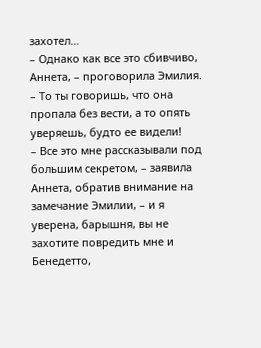захотел…
– Однако как все это сбивчиво, Аннета, – проговорила Эмилия. – То ты говоришь, что она пропала без вести, а то опять уверяешь, будто ее видели!
– Все это мне рассказывали под большим секретом, – заявила Аннета, обратив внимание на замечание Эмилии, – и я уверена, барышня, вы не захотите повредить мне и Бенедетто,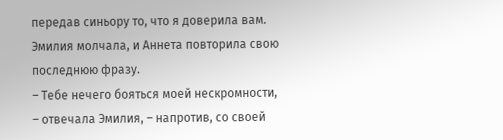передав синьору то, что я доверила вам.
Эмилия молчала, и Аннета повторила свою последнюю фразу.
– Тебе нечего бояться моей нескромности, – отвечала Эмилия, – напротив, со своей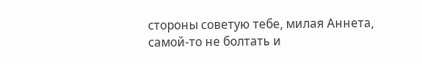стороны советую тебе, милая Аннета, самой-то не болтать и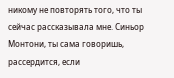никому не повторять того, что ты сейчас рассказывала мне. Синьор Монтони, ты сама говоришь, рассердится, если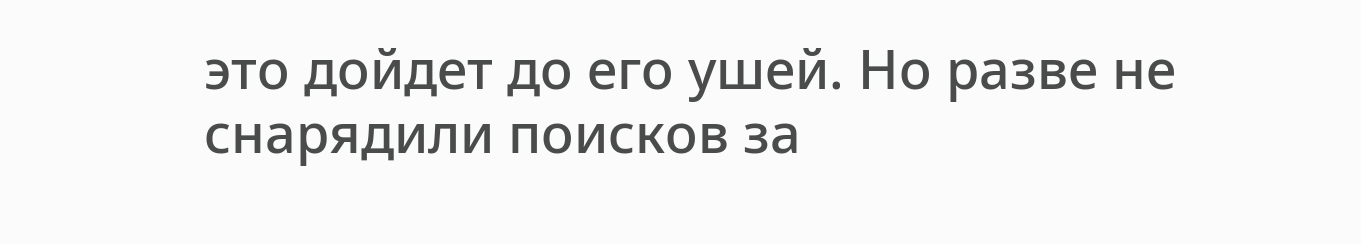это дойдет до его ушей. Но разве не снарядили поисков за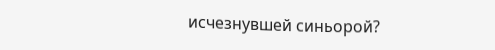исчезнувшей синьорой?